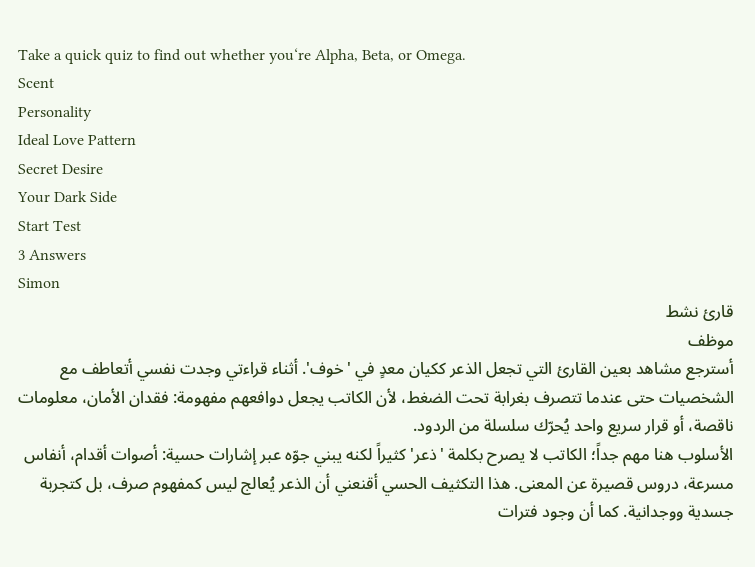Take a quick quiz to find out whether you‘re Alpha, Beta, or Omega.
Scent
Personality
Ideal Love Pattern
Secret Desire
Your Dark Side
Start Test
3 Answers
Simon
قارئ نشط
موظف
أسترجع مشاهد بعين القارئ التي تجعل الذعر ككيان معدٍ في 'خوف'. أثناء قراءتي وجدت نفسي أتعاطف مع الشخصيات حتى عندما تتصرف بغرابة تحت الضغط، لأن الكاتب يجعل دوافعهم مفهومة: فقدان الأمان، معلومات ناقصة، أو قرار سريع واحد يُحرّك سلسلة من الردود.
الأسلوب هنا مهم جداً؛ الكاتب لا يصرح بكلمة 'ذعر' كثيراً لكنه يبني جوّه عبر إشارات حسية: أصوات أقدام، أنفاس مسرعة، دروس قصيرة عن المعنى. هذا التكثيف الحسي أقنعني أن الذعر يُعالج ليس كمفهوم صرف، بل كتجربة جسدية ووجدانية. كما أن وجود فترات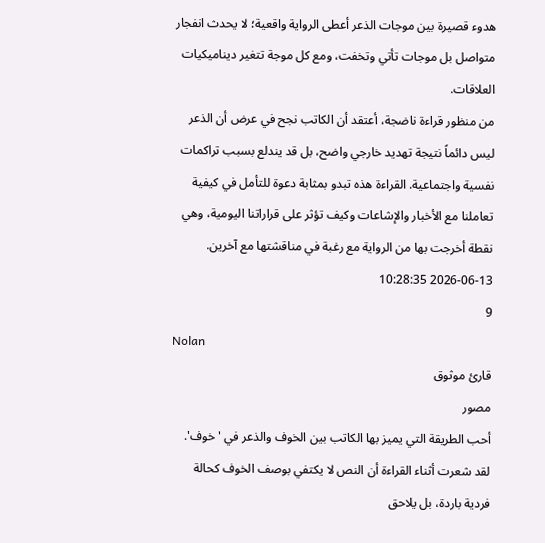هدوء قصيرة بين موجات الذعر أعطى الرواية واقعية؛ لا يحدث انفجار متواصل بل موجات تأتي وتخفت، ومع كل موجة تتغير ديناميكيات العلاقات.
من منظور قراءة ناضجة، أعتقد أن الكاتب نجح في عرض أن الذعر ليس دائماً نتيجة تهديد خارجي واضح، بل قد يندلع بسبب تراكمات نفسية واجتماعية. القراءة هذه تبدو بمثابة دعوة للتأمل في كيفية تعاملنا مع الأخبار والإشاعات وكيف تؤثر على قراراتنا اليومية، وهي نقطة أخرجت بها من الرواية مع رغبة في مناقشتها مع آخرين.
2026-06-13 10:28:35
9
Nolan
قارئ موثوق
مصور
أحب الطريقة التي يميز بها الكاتب بين الخوف والذعر في 'خوف'. لقد شعرت أثناء القراءة أن النص لا يكتفي بوصف الخوف كحالة فردية باردة، بل يلاحق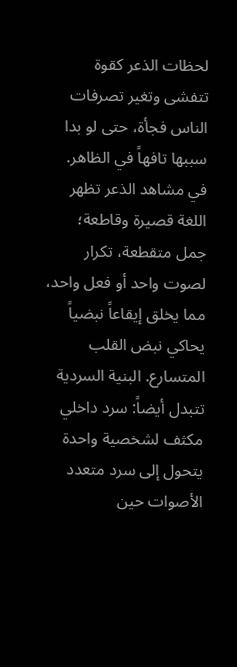لحظات الذعر كقوة تتفشى وتغير تصرفات الناس فجأة، حتى لو بدا سببها تافهاً في الظاهر.
في مشاهد الذعر تظهر اللغة قصيرة وقاطعة؛ جمل متقطعة، تكرار لصوت واحد أو فعل واحد، مما يخلق إيقاعاً نبضياً يحاكي نبض القلب المتسارع. البنية السردية تتبدل أيضاً: سرد داخلي مكثف لشخصية واحدة يتحول إلى سرد متعدد الأصوات حين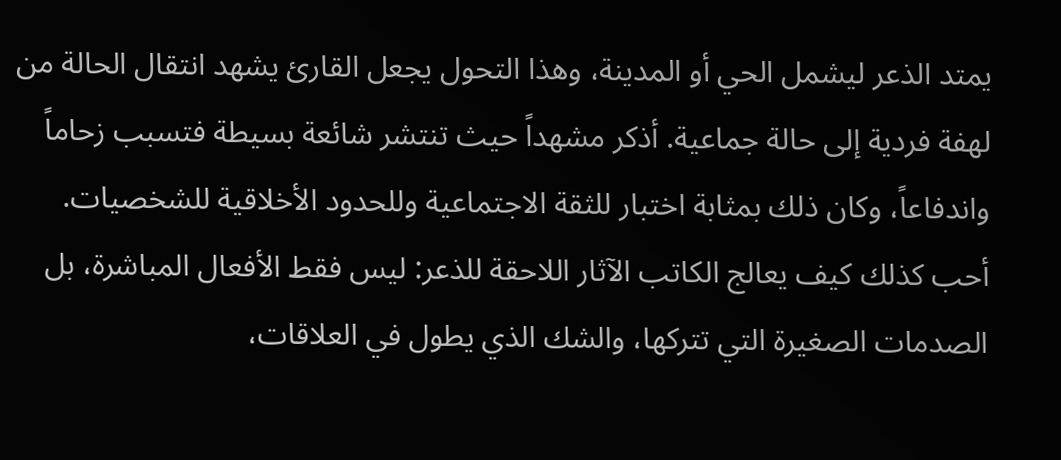يمتد الذعر ليشمل الحي أو المدينة، وهذا التحول يجعل القارئ يشهد انتقال الحالة من لهفة فردية إلى حالة جماعية. أذكر مشهداً حيث تنتشر شائعة بسيطة فتسبب زحاماً واندفاعاً، وكان ذلك بمثابة اختبار للثقة الاجتماعية وللحدود الأخلاقية للشخصيات.
أحب كذلك كيف يعالج الكاتب الآثار اللاحقة للذعر: ليس فقط الأفعال المباشرة، بل الصدمات الصغيرة التي تتركها، والشك الذي يطول في العلاقات،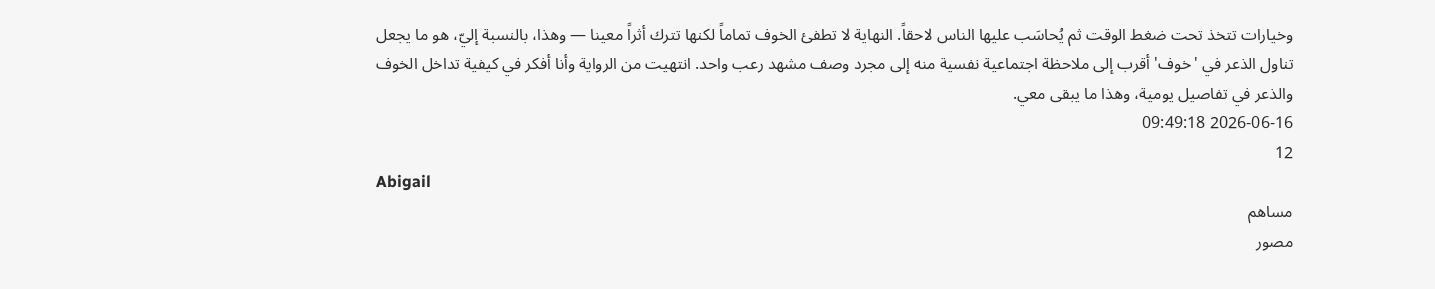وخيارات تتخذ تحت ضغط الوقت ثم يُحاسَب عليها الناس لاحقاً. النهاية لا تطفئ الخوف تماماً لكنها تترك أثراً معينا — وهذا، بالنسبة إليّ، هو ما يجعل تناول الذعر في 'خوف' أقرب إلى ملاحظة اجتماعية نفسية منه إلى مجرد وصف مشهد رعب واحد. انتهيت من الرواية وأنا أفكر في كيفية تداخل الخوف والذعر في تفاصيل يومية، وهذا ما يبقى معي.
2026-06-16 09:49:18
12
Abigail
مساهم
مصور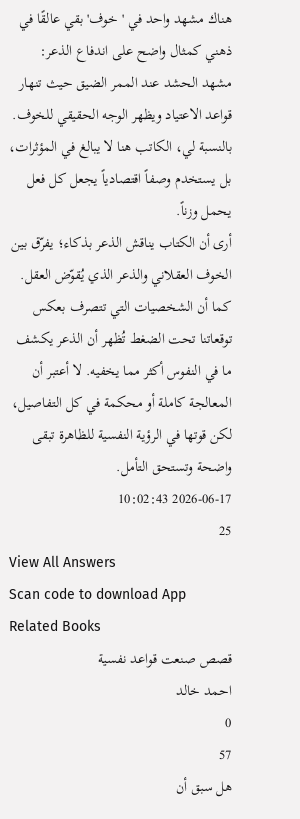هناك مشهد واحد في 'خوف' بقي عالقًا في ذهني كمثال واضح على اندفاع الذعر: مشهد الحشد عند الممر الضيق حيث تنهار قواعد الاعتياد ويظهر الوجه الحقيقي للخوف. بالنسبة لي، الكاتب هنا لا يبالغ في المؤثرات، بل يستخدم وصفاً اقتصادياً يجعل كل فعل يحمل وزناً.
أرى أن الكتاب يناقش الذعر بذكاء؛ يفرّق بين الخوف العقلاني والذعر الذي يُقوّض العقل. كما أن الشخصيات التي تتصرف بعكس توقعاتنا تحت الضغط تُظهر أن الذعر يكشف ما في النفوس أكثر مما يخفيه. لا أعتبر أن المعالجة كاملة أو محكمة في كل التفاصيل، لكن قوتها في الرؤية النفسية للظاهرة تبقى واضحة وتستحق التأمل.
2026-06-17 10:02:43
25
View All Answers
Scan code to download App
Related Books
قصص صنعت قواعد نفسية
احمد خالد
0
57
هل سبق أن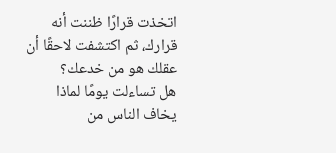اتخذت قرارًا ظننت أنه قرارك، ثم اكتشفت لاحقًا أن عقلك هو من خدعك؟
هل تساءلت يومًا لماذا يخاف الناس من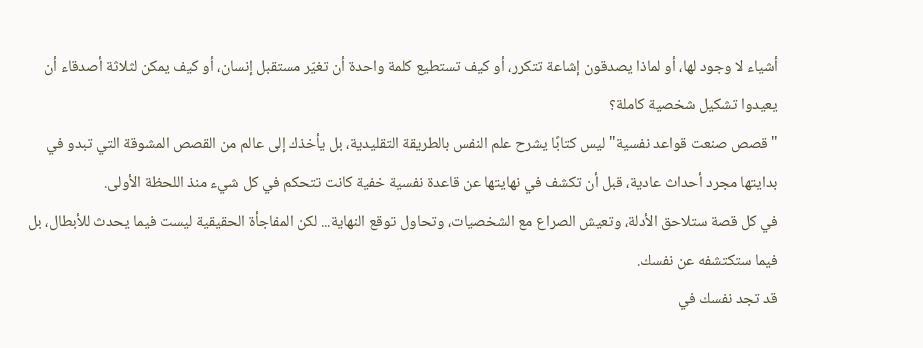أشياء لا وجود لها، أو لماذا يصدقون إشاعة تتكرر، أو كيف تستطيع كلمة واحدة أن تغيّر مستقبل إنسان، أو كيف يمكن لثلاثة أصدقاء أن يعيدوا تشكيل شخصية كاملة؟
"قصص صنعت قواعد نفسية" ليس كتابًا يشرح علم النفس بالطريقة التقليدية، بل يأخذك إلى عالم من القصص المشوقة التي تبدو في بدايتها مجرد أحداث عادية، قبل أن تكشف في نهايتها عن قاعدة نفسية خفية كانت تتحكم في كل شيء منذ اللحظة الأولى.
في كل قصة ستلاحق الأدلة، وتعيش الصراع مع الشخصيات، وتحاول توقع النهاية... لكن المفاجأة الحقيقية ليست فيما يحدث للأبطال، بل فيما ستكتشفه عن نفسك.
قد تجد نفسك في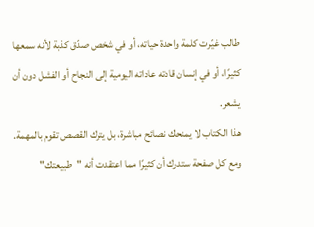طالب غيّرت كلمة واحدة حياته، أو في شخص صدّق كذبة لأنه سمعها كثيرًا، أو في إنسان قادته عاداته اليومية إلى النجاح أو الفشل دون أن يشعر.
هذا الكتاب لا يمنحك نصائح مباشرة، بل يترك القصص تقوم بالمهمة. ومع كل صفحة ستدرك أن كثيرًا مما اعتقدت أنه "طبيعتك"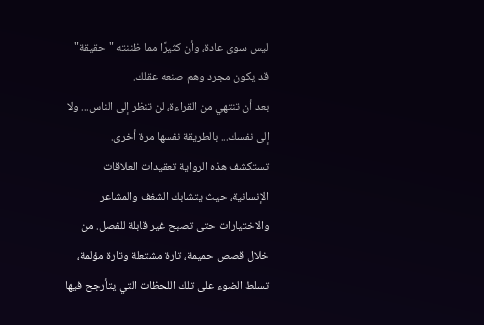ليس سوى عادة، وأن كثيرًا مما ظننته "حقيقة" قد يكون مجرد وهم صنعه عقلك.
بعد أن تنتهي من القراءة، لن تنظر إلى الناس... ولا إلى نفسك... بالطريقة نفسها مرة أخرى.
تستكشف هذه الرواية تعقيدات العلاقات الإنسانية، حيث يتشابك الشغف والمشاعر والاختيارات حتى تصبح غير قابلة للفصل. من خلال قصص حميمة، تارة مشتعلة وتارة مؤلمة، تسلط الضوء على تلك اللحظات التي يتأرجح فيها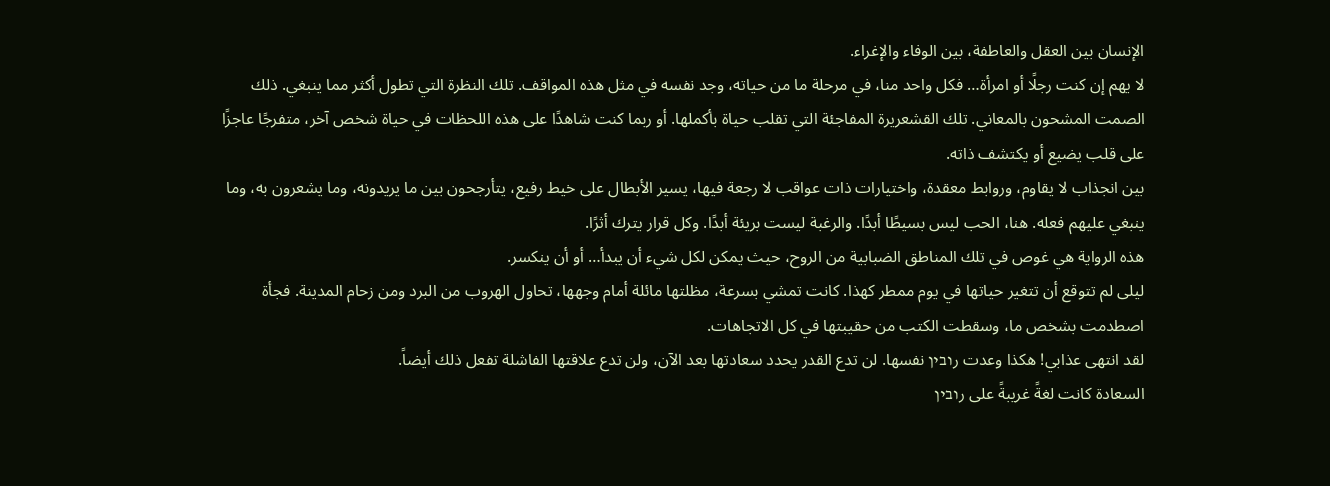الإنسان بين العقل والعاطفة، بين الوفاء والإغراء.
لا يهم إن كنت رجلًا أو امرأة… فكل واحد منا، في مرحلة ما من حياته، وجد نفسه في مثل هذه المواقف. تلك النظرة التي تطول أكثر مما ينبغي. ذلك الصمت المشحون بالمعاني. تلك القشعريرة المفاجئة التي تقلب حياة بأكملها. أو ربما كنت شاهدًا على هذه اللحظات في حياة شخص آخر، متفرجًا عاجزًا على قلب يضيع أو يكتشف ذاته.
بين انجذاب لا يقاوم، وروابط معقدة، واختيارات ذات عواقب لا رجعة فيها، يسير الأبطال على خيط رفيع، يتأرجحون بين ما يريدونه، وما يشعرون به، وما ينبغي عليهم فعله. هنا، الحب ليس بسيطًا أبدًا. والرغبة ليست بريئة أبدًا. وكل قرار يترك أثرًا.
هذه الرواية هي غوص في تلك المناطق الضبابية من الروح، حيث يمكن لكل شيء أن يبدأ… أو أن ينكسر.
ليلى لم تتوقع أن تتغير حياتها في يوم ممطر كهذا. كانت تمشي بسرعة، مظلتها مائلة أمام وجهها، تحاول الهروب من البرد ومن زحام المدينة. فجأة اصطدمت بشخص ما، وسقطت الكتب من حقيبتها في كل الاتجاهات.
لقد انتهى عذابي! هكذا وعدت رובין نفسها. لن تدع القدر يحدد سعادتها بعد الآن، ولن تدع علاقتها الفاشلة تفعل ذلك أيضاً.
السعادة كانت لغةً غريبةً على رובין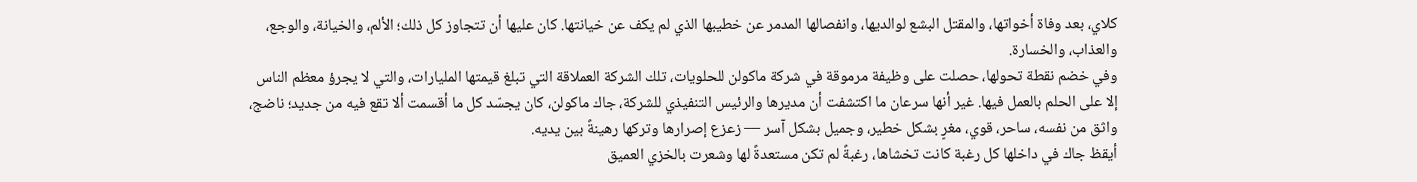كلاي، بعد وفاة أخواتها، والمقتل البشع لوالديها، وانفصالها المدمر عن خطيبها الذي لم يكف عن خيانتها. كان عليها أن تتجاوز كل ذلك؛ الألم، والخيانة، والوجع، والعذاب، والخسارة.
وفي خضم نقطة تحولها، حصلت على وظيفة مرموقة في شركة ماكولن للحلويات، تلك الشركة العملاقة التي تبلغ قيمتها المليارات، والتي لا يجرؤ معظم الناس إلا على الحلم بالعمل فيها. غير أنها سرعان ما اكتشفت أن مديرها والرئيس التنفيذي للشركة، جاك ماكولن، كان يجسّد كل ما أقسمت ألا تقع فيه من جديد؛ ناضج، واثق من نفسه، ساحر، قوي، مغرٍ بشكل خطير، وجميل بشكل آسر — زعزع إصرارها وتركها رهينةً بين يديه.
أيقظ جاك في داخلها كل رغبة كانت تخشاها، رغبةً لم تكن مستعدةً لها وشعرت بالخزي العميق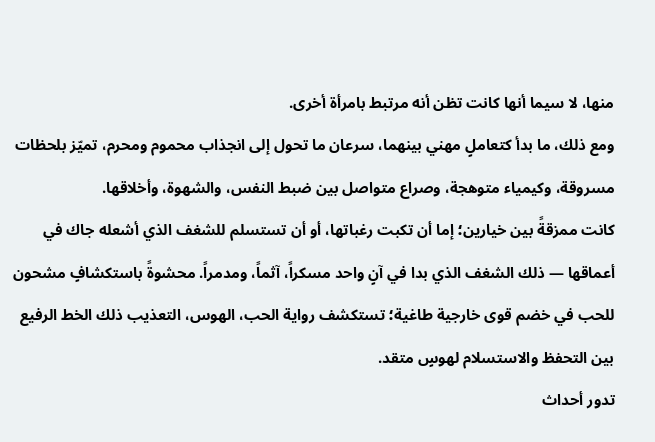منها، لا سيما أنها كانت تظن أنه مرتبط بامرأة أخرى.
ومع ذلك، ما بدأ كتعاملٍ مهني بينهما، سرعان ما تحول إلى انجذاب محموم ومحرم، تميّز بلحظات مسروقة، وكيمياء متوهجة، وصراع متواصل بين ضبط النفس، والشهوة، وأخلاقها.
كانت ممزقةً بين خيارين؛ إما أن تكبت رغباتها، أو أن تستسلم للشغف الذي أشعله جاك في أعماقها — ذلك الشغف الذي بدا في آنٍ واحد مسكراً، آثماً، ومدمراً. محشوةً باستكشافٍ مشحون للحب في خضم قوى خارجية طاغية؛ تستكشف رواية الحب، الهوس، التعذيب ذلك الخط الرفيع بين التحفظ والاستسلام لهوسٍ متقد.
تدور أحداث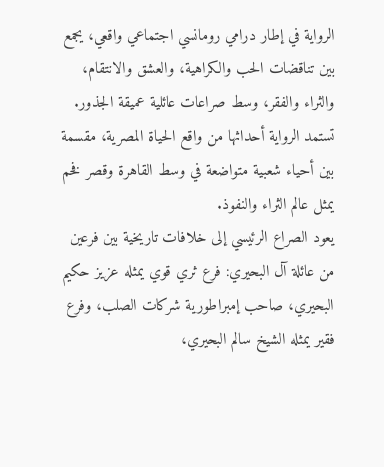الرواية في إطار درامي رومانسي اجتماعي واقعي، يجمع بين تناقضات الحب والكراهية، والعشق والانتقام، والثراء والفقر، وسط صراعات عائلية عميقة الجذور. تستمد الرواية أحداثها من واقع الحياة المصرية، مقسمة بين أحياء شعبية متواضعة في وسط القاهرة وقصر فخم يمثل عالم الثراء والنفوذ.
يعود الصراع الرئيسي إلى خلافات تاريخية بين فرعين من عائلة آل البحيري: فرع ثري قوي يمثله عزيز حكيم البحيري، صاحب إمبراطورية شركات الصلب، وفرع فقير يمثله الشيخ سالم البحيري،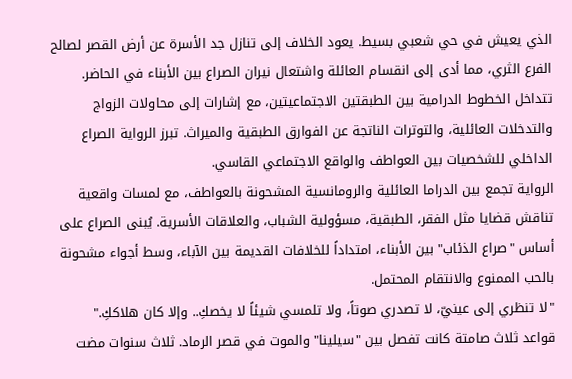الذي يعيش في حي شعبي بسيط. يعود الخلاف إلى تنازل جد الأسرة عن أرض القصر لصالح الفرع الثري، مما أدى إلى انقسام العائلة واشتعال نيران الصراع بين الأبناء في الحاضر.
تتداخل الخطوط الدرامية بين الطبقتين الاجتماعيتين، مع إشارات إلى محاولات الزواج والتدخلات العائلية، والتوترات الناتجة عن الفوارق الطبقية والميراث. تبرز الرواية الصراع الداخلي للشخصيات بين العواطف والواقع الاجتماعي القاسي.
الرواية تجمع بين الدراما العائلية والرومانسية المشحونة بالعواطف، مع لمسات واقعية تناقش قضايا مثل الفقر، الطبقية، مسؤولية الشباب، والعلاقات الأسرية. يُبنى الصراع على أساس "صراع الذئاب" بين الأبناء، امتداداً للخلافات القديمة بين الآباء، وسط أجواء مشحونة بالحب الممنوع والانتقام المحتمل.
"لا تنظري إلى عينيّ، لا تصدري صوتاً، ولا تلمسي شيئاً لا يخصكِ.. وإلا كان هلاككِ."
قواعد ثلاث صامتة كانت تفصل بين "سيلينا" والموت في قصر الرماد. ثلاث سنوات مضت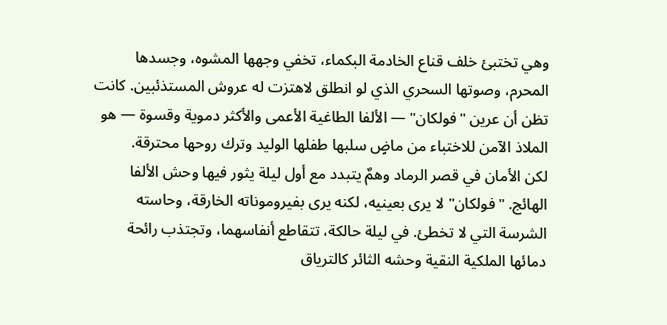وهي تختبئ خلف قناع الخادمة البكماء، تخفي وجهها المشوه، وجسدها المحرم، وصوتها السحري الذي لو انطلق لاهتزت له عروش المستذئبين. كانت تظن أن عرين "فولكان" — الألفا الطاغية الأعمى والأكثر دموية وقسوة — هو الملاذ الآمن للاختباء من ماضٍ سلبها طفلها الوليد وترك روحها محترقة.
لكن الأمان في قصر الرماد وهمٌ يتبدد مع أول ليلة يثور فيها وحش الألفا الهائج. "فولكان" لا يرى بعينيه، لكنه يرى بفيروموناته الخارقة، وحاسته الشرسة التي لا تخطئ. في ليلة حالكة، تتقاطع أنفاسهما، وتجتذب رائحة دمائها الملكية النقية وحشه الثائر كالترياق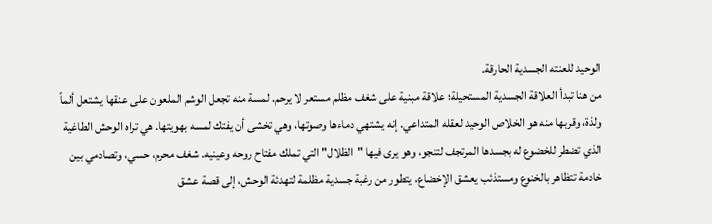الوحيد للعنته الجسدية الحارقة.
من هنا تبدأ العلاقة الجسدية المستحيلة؛ علاقة مبنية على شغف مظلم مستعر لا يرحم. لمسة منه تجعل الوشم الملعون على عنقها يشتعل ألماً ولذة، وقربها منه هو الخلاص الوحيد لعقله المتداعي. إنه يشتهي دماءها وصوتها، وهي تخشى أن يفتك لمسه بهويتها. هي تراه الوحش الطاغية الذي تضطر للخضوع له بجسدها المرتجف لتنجو، وهو يرى فيها "الظلال" التي تملك مفتاح روحه وعينيه. شغف محرم، حسي، وتصادمي بين خادمة تتظاهر بالخنوع ومستذئب يعشق الإخضاع، يتطور من رغبة جسدية مظلمة لتهدئة الوحش، إلى قصة عشق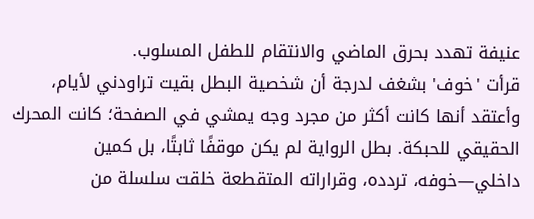عنيفة تهدد بحرق الماضي والانتقام للطفل المسلوب.
قرأت 'خوف' بشغف لدرجة أن شخصية البطل بقيت تراودني لأيام، وأعتقد أنها كانت أكثر من مجرد وجه يمشي في الصفحة؛ كانت المحرك الحقيقي للحبكة. بطل الرواية لم يكن موقفًا ثابتًا، بل كمين داخلي—خوفه، تردده، وقراراته المتقطعة خلقت سلسلة من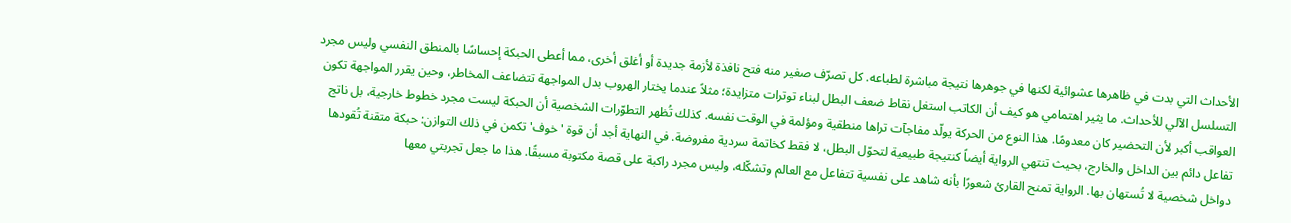الأحداث التي بدت في ظاهرها عشوائية لكنها في جوهرها نتيجة مباشرة لطباعه. كل تصرّف صغير منه فتح نافذة لأزمة جديدة أو أغلق أخرى، مما أعطى الحبكة إحساسًا بالمنطق النفسي وليس مجرد التسلسل الآلي للأحداث. ما يثير اهتمامي هو كيف أن الكاتب استغل نقاط ضعف البطل لبناء توترات متزايدة؛ مثلاً عندما يختار الهروب بدل المواجهة تتضاعف المخاطر، وحين يقرر المواجهة تكون العواقب أكبر لأن التحضير كان معدومًا. هذا النوع من الحركة يولّد مفاجآت تراها منطقية ومؤلمة في الوقت نفسه. كذلك تُظهر التطوّرات الشخصية أن الحبكة ليست مجرد خطوط خارجية، بل ناتج تفاعل دائم بين الداخل والخارج، بحيث تنتهي الرواية أيضاً كنتيجة طبيعية لتحوّل البطل، لا فقط كخاتمة سردية مفروضة. في النهاية أجد أن قوة 'خوف' تكمن في ذلك التوازن: حبكة متقنة تُقودها دواخل شخصية لا تُستهان بها. الرواية تمنح القارئ شعورًا بأنه شاهد على نفسية تتفاعل مع العالم وتشكّله، وليس مجرد راكبة على قصة مكتوبة مسبقًا. هذا ما جعل تجربتي معها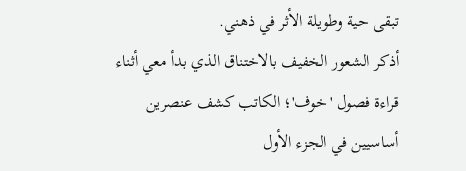تبقى حية وطويلة الأثر في ذهني.
أذكر الشعور الخفيف بالاختناق الذي بدأ معي أثناء قراءة فصول 'خوف'؛ الكاتب كشف عنصرين أساسيين في الجزء الأول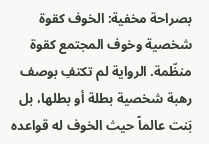بصراحة مخفية: الخوف كقوة شخصية وخوف المجتمع كقوة منظّمة. الرواية لم تكتفِ بوصف رهبة شخصية بطلة أو بطلها، بل بَنت عالماً حيث الخوف له قواعده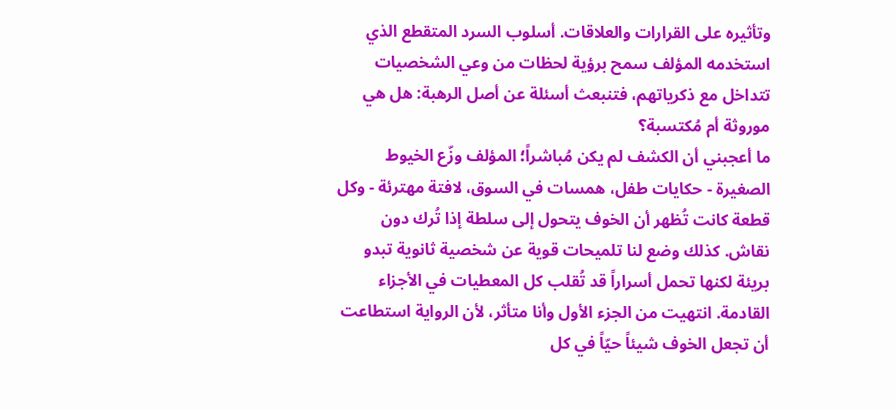وتأثيره على القرارات والعلاقات. أسلوب السرد المتقطع الذي استخدمه المؤلف سمح برؤية لحظات من وعي الشخصيات تتداخل مع ذكرياتهم، فتنبعث أسئلة عن أصل الرهبة: هل هي موروثة أم مُكتسبة؟
ما أعجبني أن الكشف لم يكن مُباشراً؛ المؤلف وزّع الخيوط الصغيرة - حكايات طفل، همسات في السوق، لافتة مهترئة - وكل قطعة كانت تُظهر أن الخوف يتحول إلى سلطة إذا تُرك دون نقاش. كذلك وضع لنا تلميحات قوية عن شخصية ثانوية تبدو بريئة لكنها تحمل أسراراً قد تُقلب كل المعطيات في الأجزاء القادمة. انتهيت من الجزء الأول وأنا متأثر، لأن الرواية استطاعت أن تجعل الخوف شيئاً حيّاً في كل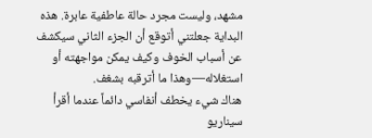مشهد، وليست مجرد حالة عاطفية عابرة. هذه البداية جعلتني أتوقع أن الجزء الثاني سيكشف عن أسباب الخوف وكيف يمكن مواجهته أو استغلاله—وهذا ما أترقبه بشغف.
هناك شيء يخطف أنفاسي دائماً عندما أقرأ سيناريو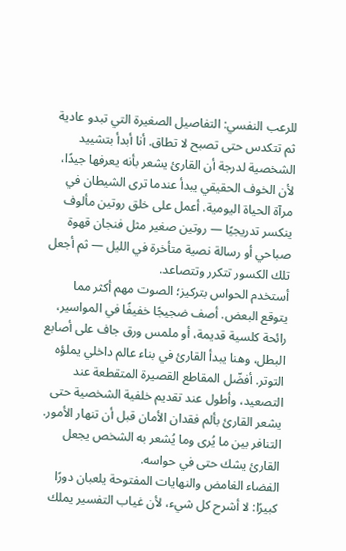للرعب النفسي: التفاصيل الصغيرة التي تبدو عادية ثم تتكدس حتى تصبح لا تطاق. أنا أبدأ بتشييد الشخصية لدرجة أن القارئ يشعر بأنه يعرفها جيدًا، لأن الخوف الحقيقي يبدأ عندما ترى الشيطان في مرآة الحياة اليومية. أعمل على خلق روتين مألوف ينكسر تدريجيًا — روتين صغير مثل فنجان قهوة صباحي أو رسالة نصية متأخرة في الليل — ثم أجعل تلك الكسور تتكرر وتتصاعد.
أستخدم الحواس بتركيز؛ الصوت مهم أكثر مما يتوقع البعض. أصف ضجيجًا خفيفًا في المواسير، رائحة كلسية قديمة، أو ملمس ورق جاف على أصابع البطل، وهنا يبدأ القارئ في بناء عالم داخلي يملؤه التوتر. أفضّل المقاطع القصيرة المتقطعة عند التصعيد، وأطول عند تقديم خلفية الشخصية حتى يشعر القارئ بألم فقدان الأمان قبل أن تنهار الأمور. التنافر بين ما يُرى وما يُشعر به الشخص يجعل القارئ يشك حتى في حواسه.
الفضاء الغامض والنهايات المفتوحة يلعبان دورًا كبيرًا: لا أشرح كل شيء، لأن غياب التفسير يملك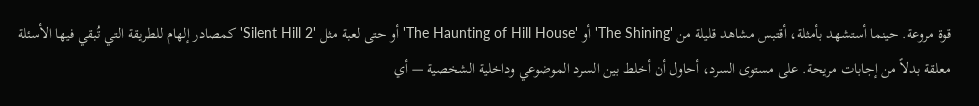قوة مروعة. حينما أستشهد بأمثلة، أقتبس مشاهد قليلة من 'The Shining' أو 'The Haunting of Hill House' أو حتى لعبة مثل 'Silent Hill 2' كمصادر إلهام للطريقة التي تُبقي فيها الأسئلة معلقة بدلاً من إجابات مريحة. على مستوى السرد، أحاول أن أخلط بين السرد الموضوعي وداخلية الشخصية — أي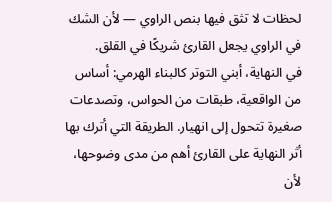لحظات لا تثق فيها بنص الراوي — لأن الشك في الراوي يجعل القارئ شريكًا في القلق.
في النهاية، أبني التوتر كالبناء الهرمي: أساس من الواقعية، طبقات من الحواس، وتصدعات صغيرة تتحول إلى انهيار. الطريقة التي أترك بها أثر النهاية على القارئ أهم من مدى وضوحها، لأن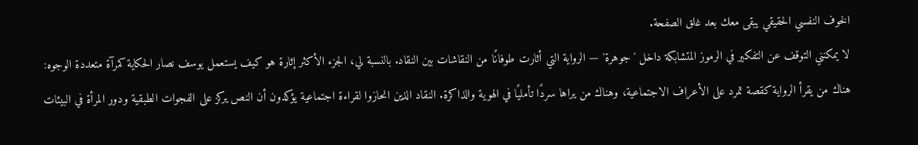الخوف النفسي الحقيقي يبقى معك بعد غلق الصفحة.
لا يمكنني التوقف عن التفكير في الرموز المتشابكة داخل 'جوهرة' — الرواية التي أثارت طوفانًا من النقاشات بين النقاد. بالنسبة لي، الجزء الأكثر إثارة هو كيف يستعمل يوسف نصار الحكاية كمرآة متعددة الوجوه: هناك من يقرأ الرواية كقصة تمرد على الأعراف الاجتماعية، وهناك من يراها سردًا تأمليًا في الهوية والذاكرة. النقاد الذين انحازوا لقراءة اجتماعية يؤكدون أن النص يركز على الفجوات الطبقية ودور المرأة في البيئات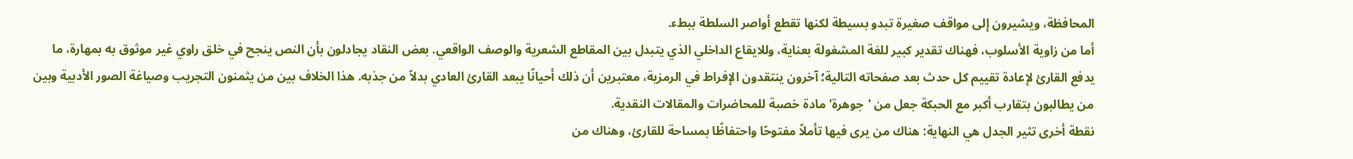المحافظة، ويشيرون إلى مواقف صغيرة تبدو بسيطة لكنها تقطع أواصر السلطة ببطء.
أما من زاوية الأسلوب، فهناك تقدير كبير للغة المشغولة بعناية، وللايقاع الداخلي الذي يتبدل بين المقاطع الشعرية والوصف الواقعي. بعض النقاد يجادلون بأن النص ينجح في خلق راوي غير موثوق به بمهارة، ما يدفع القارئ لإعادة تقييم كل حدث بعد صفحاته التالية؛ آخرون ينتقدون الإفراط في الرمزية، معتبرين أن ذلك أحيانًا يبعد القارئ العادي بدلاً من جذبه. هذا الخلاف بين من يثمنون التجريب وصياغة الصور الأدبية وبين من يطالبون بتقارب أكبر مع الحبكة جعل من 'جوهرة' مادة خصبة للمحاضرات والمقالات النقدية.
نقطة أخرى تثير الجدل هي النهاية: هناك من يرى فيها تأملاً مفتوحًا واحتفاظًا بمساحة للقارئ، وهناك من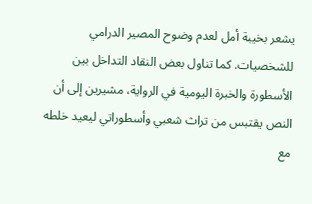يشعر بخيبة أمل لعدم وضوح المصير الدرامي للشخصيات. كما تناول بعض النقاد التداخل بين الأسطورة والخبرة اليومية في الرواية، مشيرين إلى أن النص يقتبس من تراث شعبي وأسطوراتي ليعيد خلطه مع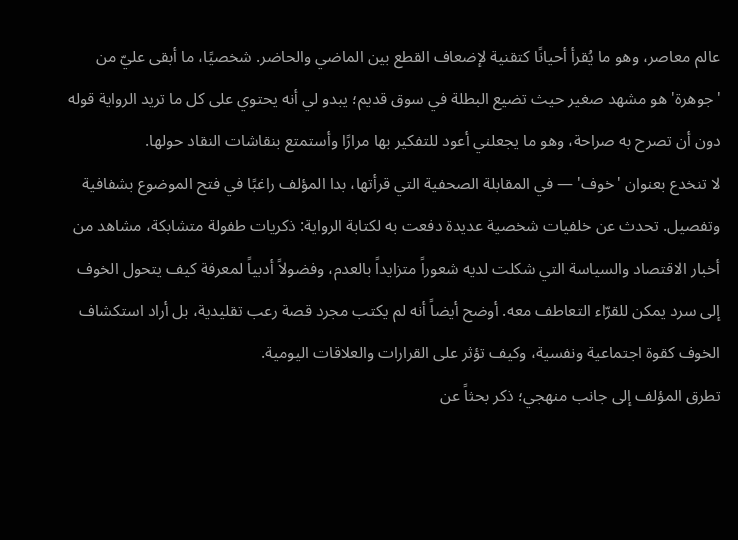عالم معاصر، وهو ما يُقرأ أحيانًا كتقنية لإضعاف القطع بين الماضي والحاضر. شخصيًا، ما أبقى عليّ من 'جوهرة' هو مشهد صغير حيث تضيع البطلة في سوق قديم؛ يبدو لي أنه يحتوي على كل ما تريد الرواية قوله دون أن تصرح به صراحة، وهو ما يجعلني أعود للتفكير بها مرارًا وأستمتع بنقاشات النقاد حولها.
لا تنخدع بعنوان 'خوف' — في المقابلة الصحفية التي قرأتها، بدا المؤلف راغبًا في فتح الموضوع بشفافية وتفصيل. تحدث عن خلفيات شخصية عديدة دفعت به لكتابة الرواية: ذكريات طفولة متشابكة، مشاهد من أخبار الاقتصاد والسياسة التي شكلت لديه شعوراً متزايداً بالعدم، وفضولاً أدبياً لمعرفة كيف يتحول الخوف إلى سرد يمكن للقرّاء التعاطف معه. أوضح أيضاً أنه لم يكتب مجرد قصة رعب تقليدية، بل أراد استكشاف الخوف كقوة اجتماعية ونفسية، وكيف تؤثر على القرارات والعلاقات اليومية.
تطرق المؤلف إلى جانب منهجي؛ ذكر بحثاً عن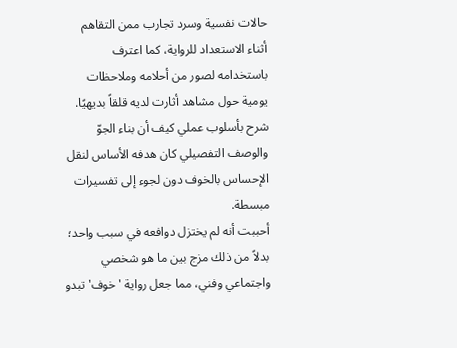حالات نفسية وسرد تجارب ممن التقاهم أثناء الاستعداد للرواية، كما اعترف باستخدامه لصور من أحلامه وملاحظات يومية حول مشاهد أثارت لديه قلقاً بديهيًا. شرح بأسلوب عملي كيف أن بناء الجوّ والوصف التفصيلي كان هدفه الأساس لنقل الإحساس بالخوف دون لجوء إلى تفسيرات مبسطة.
أحببت أنه لم يختزل دوافعه في سبب واحد؛ بدلاً من ذلك مزج بين ما هو شخصي واجتماعي وفني، مما جعل رواية 'خوف' تبدو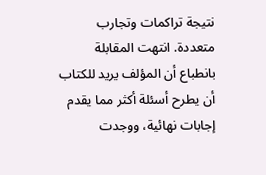نتيجة تراكمات وتجارب متعددة. انتهت المقابلة بانطباع أن المؤلف يريد للكتاب أن يطرح أسئلة أكثر مما يقدم إجابات نهائية، ووجدت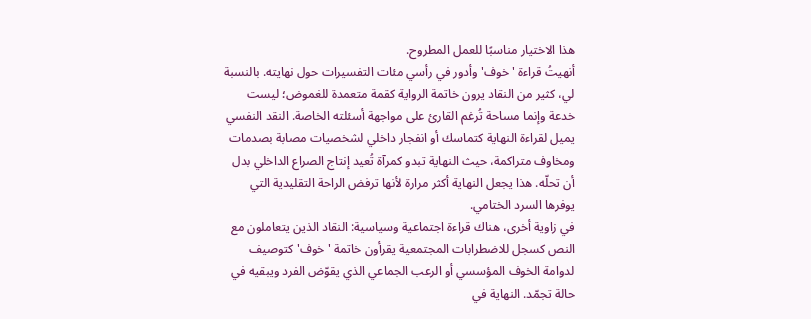هذا الاختيار مناسبًا للعمل المطروح.
أنهيتُ قراءة 'خوف' وأدور في رأسي مئات التفسيرات حول نهايته. بالنسبة لي، كثير من النقاد يرون خاتمة الرواية كقمة متعمدة للغموض؛ ليست خدعة وإنما مساحة تُرغم القارئ على مواجهة أسئلته الخاصة. النقد النفسي يميل لقراءة النهاية كتماسك أو انفجار داخلي لشخصيات مصابة بصدمات ومخاوف متراكمة، حيث النهاية تبدو كمرآة تُعيد إنتاج الصراع الداخلي بدل أن تحلّه. هذا يجعل النهاية أكثر مرارة لأنها ترفض الراحة التقليدية التي يوفرها السرد الختامي.
في زاوية أخرى، هناك قراءة اجتماعية وسياسية: النقاد الذين يتعاملون مع النص كسجل للاضطرابات المجتمعية يقرأون خاتمة 'خوف' كتوصيف لدوامة الخوف المؤسسي أو الرعب الجماعي الذي يقوّض الفرد ويبقيه في حالة تجمّد. النهاية في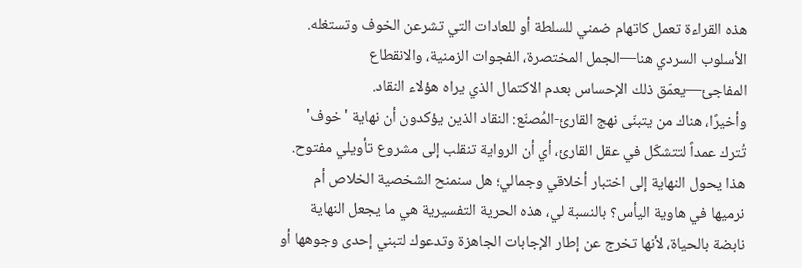هذه القراءة تعمل كاتهام ضمني للسلطة أو للعادات التي تشرعن الخوف وتستغله. الأسلوب السردي هنا—الجمل المختصرة، الفجوات الزمنية، والانقطاع المفاجئ—يعمّق ذلك الإحساس بعدم الاكتمال الذي يراه هؤلاء النقاد.
وأخيرًا، هناك من يتبنّى نهج القارئ-المُصنّع: النقاد الذين يؤكدون أن نهاية 'خوف' تُترك عمداً لتتشكّل في عقل القارئ، أي أن الرواية تنقلب إلى مشروع تأويلي مفتوح. هذا يحول النهاية إلى اختبار أخلاقي وجمالي؛ هل سنمنح الشخصية الخلاص أم نرميها في هاوية اليأس؟ بالنسبة لي، هذه الحرية التفسيرية هي ما يجعل النهاية نابضة بالحياة، لأنها تخرج عن إطار الإجابات الجاهزة وتدعوك لتبني إحدى وجوهها أو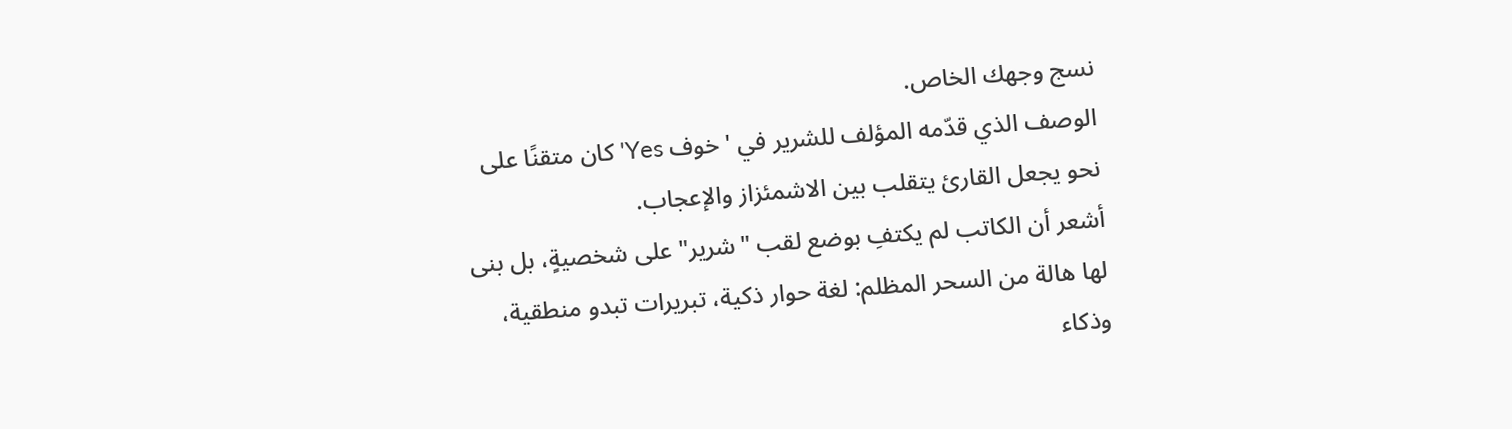نسج وجهك الخاص.
الوصف الذي قدّمه المؤلف للشرير في 'خوف Yes' كان متقنًا على نحو يجعل القارئ يتقلب بين الاشمئزاز والإعجاب.
أشعر أن الكاتب لم يكتفِ بوضع لقب "شرير" على شخصيةٍ، بل بنى لها هالة من السحر المظلم: لغة حوار ذكية، تبريرات تبدو منطقية، وذكاء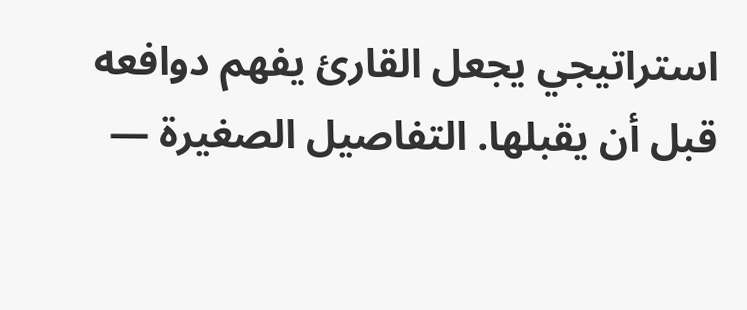استراتيجي يجعل القارئ يفهم دوافعه قبل أن يقبلها. التفاصيل الصغيرة —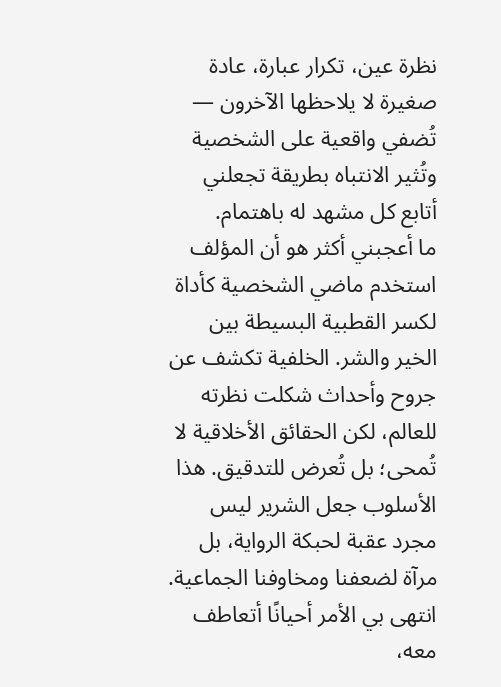نظرة عين، تكرار عبارة، عادة صغيرة لا يلاحظها الآخرون — تُضفي واقعية على الشخصية وتُثير الانتباه بطريقة تجعلني أتابع كل مشهد له باهتمام.
ما أعجبني أكثر هو أن المؤلف استخدم ماضي الشخصية كأداة لكسر القطبية البسيطة بين الخير والشر. الخلفية تكشف عن جروح وأحداث شكلت نظرته للعالم، لكن الحقائق الأخلاقية لا تُمحى؛ بل تُعرض للتدقيق. هذا الأسلوب جعل الشرير ليس مجرد عقبة لحبكة الرواية، بل مرآة لضعفنا ومخاوفنا الجماعية. انتهى بي الأمر أحيانًا أتعاطف معه،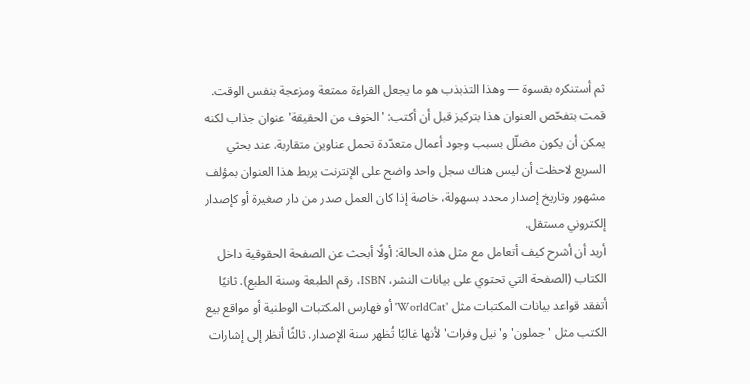ثم أستنكره بقسوة — وهذا التذبذب هو ما يجعل القراءة ممتعة ومزعجة بنفس الوقت.
قمت بتفحّص العنوان هذا بتركيز قبل أن أكتب: 'الخوف من الحقيقة' عنوان جذاب لكنه يمكن أن يكون مضلّل بسبب وجود أعمال متعدّدة تحمل عناوين متقاربة. عند بحثي السريع لاحظت أن ليس هناك سجل واحد واضح على الإنترنت يربط هذا العنوان بمؤلف مشهور وتاريخ إصدار محدد بسهولة، خاصة إذا كان العمل صدر من دار صغيرة أو كإصدار إلكتروني مستقل.
أريد أن أشرح كيف أتعامل مع مثل هذه الحالة: أولًا أبحث عن الصفحة الحقوقية داخل الكتاب (الصفحة التي تحتوي على بيانات النشر، ISBN، رقم الطبعة وسنة الطبع). ثانيًا أتفقد قواعد بيانات المكتبات مثل 'WorldCat' أو فهارس المكتبات الوطنية أو مواقع بيع الكتب مثل 'جملون' و'نيل وفرات' لأنها غالبًا تُظهر سنة الإصدار. ثالثًا أنظر إلى إشارات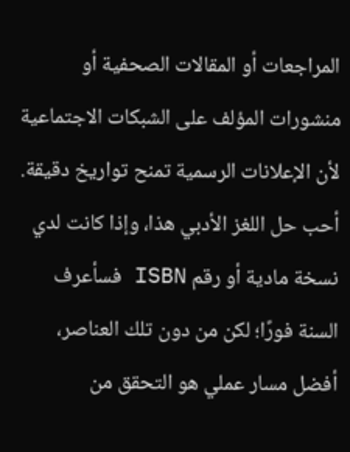المراجعات أو المقالات الصحفية أو منشورات المؤلف على الشبكات الاجتماعية لأن الإعلانات الرسمية تمنح تواريخ دقيقة.
أحب حل اللغز الأدبي هذا، وإذا كانت لدي نسخة مادية أو رقم ISBN فسأعرف السنة فورًا؛ لكن من دون تلك العناصر، أفضل مسار عملي هو التحقق من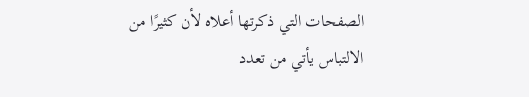الصفحات التي ذكرتها أعلاه لأن كثيرًا من الالتباس يأتي من تعدد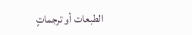الطبعات أو ترجماتٍ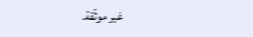غير موثّقة.